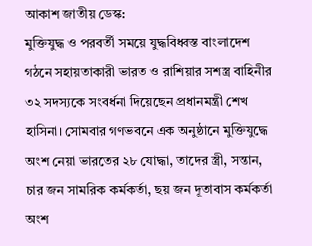আকাশ জাতীয় ডেস্ক:
মুক্তিযুদ্ধ ও পরবর্তী সময়ে যুদ্ধবিধ্বস্ত বাংলাদেশ গঠনে সহায়তাকারী ভারত ও রাশিয়ার সশস্ত্র বাহিনীর ৩২ সদস্যকে সংবর্ধনা দিয়েছেন প্রধানমন্ত্রী শেখ হাসিনা। সোমবার গণভবনে এক অনুষ্ঠানে মুক্তিযুদ্ধে অংশ নেয়া ভারতের ২৮ যোদ্ধা, তাদের স্ত্রী, সন্তান, চার জন সামরিক কর্মকর্তা, ছয় জন দূতাবাস কর্মকর্তা অংশ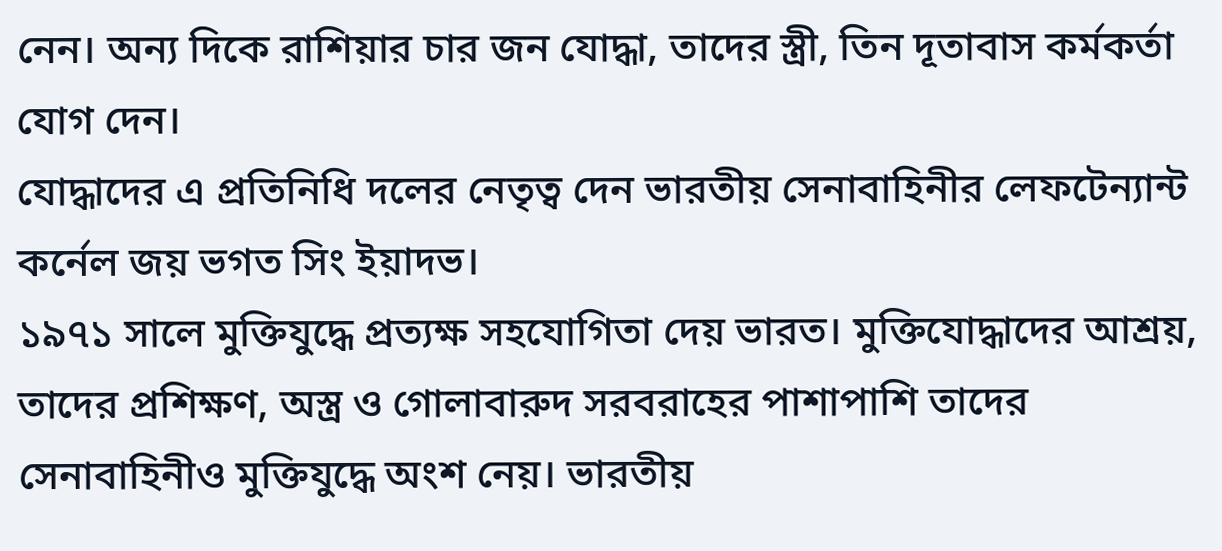নেন। অন্য দিকে রাশিয়ার চার জন যোদ্ধা, তাদের স্ত্রী, তিন দূতাবাস কর্মকর্তা যোগ দেন।
যোদ্ধাদের এ প্রতিনিধি দলের নেতৃত্ব দেন ভারতীয় সেনাবাহিনীর লেফটেন্যান্ট কর্নেল জয় ভগত সিং ইয়াদভ।
১৯৭১ সালে মুক্তিযুদ্ধে প্রত্যক্ষ সহযোগিতা দেয় ভারত। মুক্তিযোদ্ধাদের আশ্রয়, তাদের প্রশিক্ষণ, অস্ত্র ও গোলাবারুদ সরবরাহের পাশাপাশি তাদের সেনাবাহিনীও মুক্তিযুদ্ধে অংশ নেয়। ভারতীয়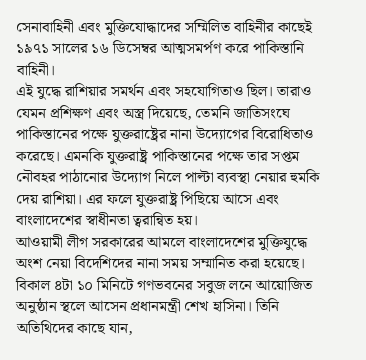সেনাবাহিনী এবং মুক্তিযোদ্ধাদের সম্মিলিত বাহিনীর কাছেই ১৯৭১ সালের ১৬ ডিসেম্বর আত্মসমর্পণ করে পাকিস্তানি বাহিনী।
এই যুদ্ধে রাশিয়ার সমর্থন এবং সহযোগিতাও ছিল। তারাও যেমন প্রশিক্ষণ এবং অস্ত্র দিয়েছে, তেমনি জাতিসংঘে পাকিস্তানের পক্ষে যুক্তরাষ্ট্রের নানা উদ্যোগের বিরোধিতাও করেছে। এমনকি যুক্তরাষ্ট্র পাকিস্তানের পক্ষে তার সপ্তম নৌবহর পাঠানোর উদ্যোগ নিলে পাল্টা ব্যবস্থা নেয়ার হুমকি দেয় রাশিয়া। এর ফলে যুক্তরাষ্ট্র পিছিয়ে আসে এবং বাংলাদেশের স্বাধীনতা ত্বরান্বিত হয়।
আওয়ামী লীগ সরকারের আমলে বাংলাদেশের মুক্তিযুদ্ধে অংশ নেয়া বিদেশিদের নানা সময় সম্মানিত করা হয়েছে। বিকাল ৪টা ১০ মিনিটে গণভবনের সবুজ লনে আয়োজিত অনুষ্ঠান স্থলে আসেন প্রধানমন্ত্রী শেখ হাসিনা। তিনি অতিথিদের কাছে যান,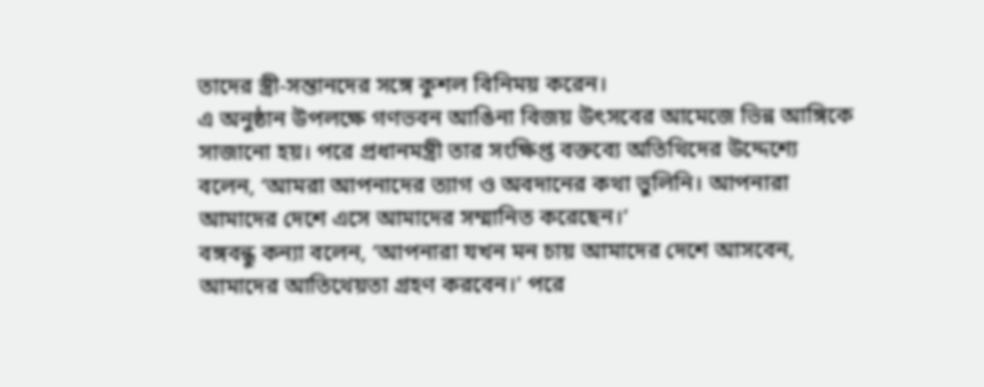তাদের স্ত্রী-সন্তানদের সঙ্গে কুশল বিনিময় করেন।
এ অনুষ্ঠান উপলক্ষে গণভবন আঙিনা বিজয় উৎসবের আমেজে ভিন্ন আঙ্গিকে সাজানো হয়। পরে প্রধানমন্ত্রী তার সংক্ষিপ্ত বক্তব্যে অতিথিদের উদ্দেশ্যে বলেন, ‘আমরা আপনাদের ত্যাগ ও অবদানের কথা ভুলিনি। আপনারা আমাদের দেশে এসে আমাদের সম্মানিত করেছেন।’
বঙ্গবন্ধু কন্যা বলেন, ‘আপনারা যখন মন চায় আমাদের দেশে আসবেন, আমাদের আতিথেয়তা গ্রহণ করবেন।’ পরে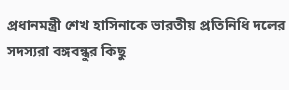প্রধানমন্ত্রী শেখ হাসিনাকে ভারতীয় প্রতিনিধি দলের সদস্যরা বঙ্গবন্ধুর কিছু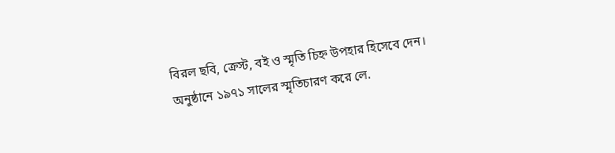বিরল ছবি, ক্রেস্ট, বই ও স্মৃতি চিহ্ন উপহার হিসেবে দেন।
অনুষ্ঠানে ১৯৭১ সালের স্মৃতিচারণ করে লে.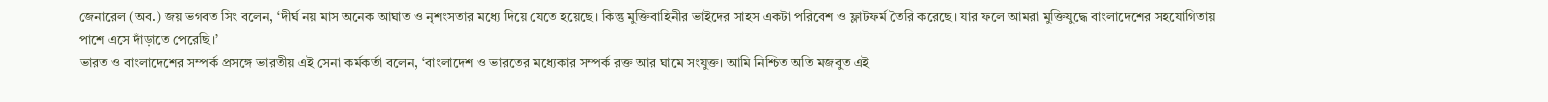জেনারেল (অব.) জয় ভগবত সিং বলেন, ‘দীর্ঘ নয় মাস অনেক আঘাত ও নৃশংসতার মধ্যে দিয়ে যেতে হয়েছে। কিন্তু মুক্তিবাহিনীর ভাইদের সাহস একটা পরিবেশ ও ফ্লাটফর্ম তৈরি করেছে। যার ফলে আমরা মুক্তিযুদ্ধে বাংলাদেশের সহযোগিতায় পাশে এসে দাঁড়াতে পেরেছি।’
ভারত ও বাংলাদেশের সম্পর্ক প্রসঙ্গে ভারতীয় এই সেনা কর্মকর্তা বলেন, ‘বাংলাদেশ ও ভারতের মধ্যেকার সম্পর্ক রক্ত আর ঘামে সংযুক্ত। আমি নিশ্চিত অতি মজবুত এই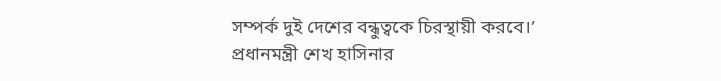সম্পর্ক দুই দেশের বন্ধুত্বকে চিরস্থায়ী করবে।’
প্রধানমন্ত্রী শেখ হাসিনার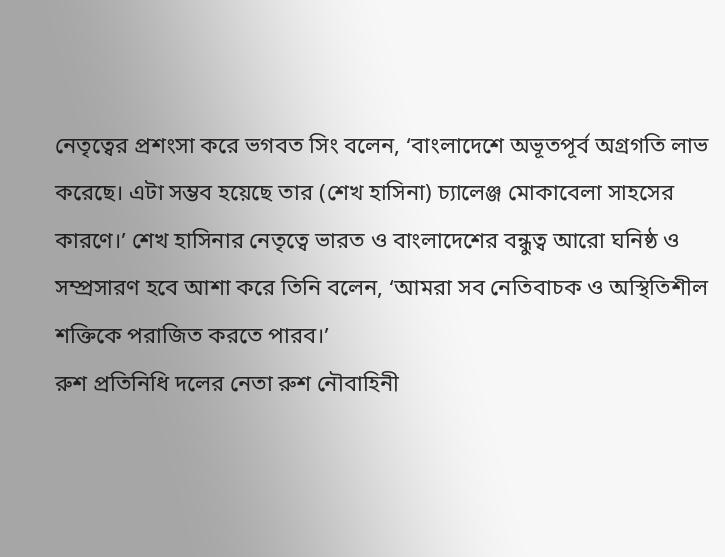নেতৃত্বের প্রশংসা করে ভগবত সিং বলেন, ‘বাংলাদেশে অভূতপূর্ব অগ্রগতি লাভ করেছে। এটা সম্ভব হয়েছে তার (শেখ হাসিনা) চ্যালেঞ্জ মোকাবেলা সাহসের কারণে।’ শেখ হাসিনার নেতৃত্বে ভারত ও বাংলাদেশের বন্ধুত্ব আরো ঘনিষ্ঠ ও সম্প্রসারণ হবে আশা করে তিনি বলেন, ‘আমরা সব নেতিবাচক ও অস্থিতিশীল শক্তিকে পরাজিত করতে পারব।’
রুশ প্রতিনিধি দলের নেতা রুশ নৌবাহিনী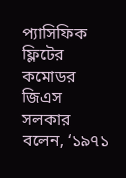প্যাসিফিক ফ্লিটের কমোডর জিএস সলকার বলেন, ‘১৯৭১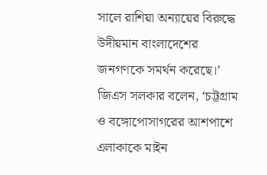সালে রাশিয়া অন্যায়ের বিরুদ্ধে উদীয়মান বাংলাদেশের জনগণকে সমর্থন করেছে।’
জিএস সলকার বলেন, ‘চট্টগ্রাম ও বঙ্গোপোসাগরের আশপাশে এলাকাকে মাইন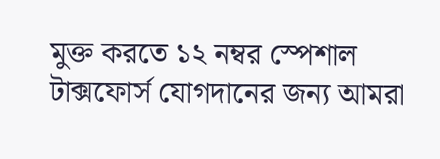মুক্ত করতে ১২ নম্বর স্পেশাল টাক্সফোর্স যোগদানের জন্য আমরা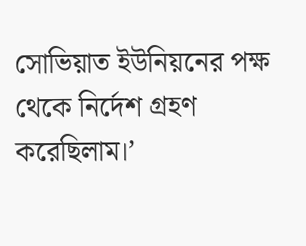সোভিয়াত ইউনিয়নের পক্ষ থেকে নির্দেশ গ্রহণ করেছিলাম।’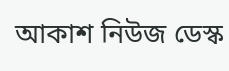আকাশ নিউজ ডেস্ক